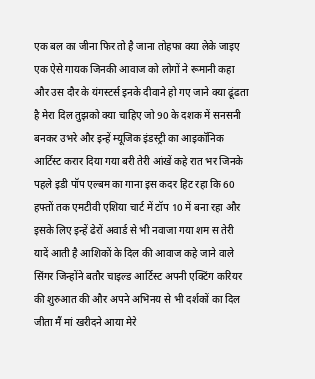एक बल का जीना फिर तो है जाना तोहफा क्या लेके जाइए एक ऐसे गायक जिनकी आवाज को लोगों ने रूमानी कहा और उस दौर के यंगस्टर्स इनके दीवाने हो गए जाने क्या ढूंढता है मेरा दिल तुझको क्या चाहिए जो 90 के दशक में सनसनी बनकर उभरे और इन्हें म्यूजिक इंडस्ट्री का आइकॉनिक आर्टिस्ट करार दिया गया बरी तेरी आंखें कहे रात भर जिनके पहले इडी पॉप एल्बम का गाना इस कदर हिट रहा कि 60 हफ्तों तक एमटीवी एशिया चार्ट में टॉप 10 में बना रहा और इसके लिए इन्हें ढेरों अवार्ड से भी नवाजा गया शम स तेरी यादें आती है आशिकों के दिल की आवाज कहे जाने वाले सिंगर जिन्होंने बतौर चाइल्ड आर्टिस्ट अपनी एक्टिंग करियर की शुरुआत की और अपने अभिनय से भी दर्शकों का दिल जीता मैं मां खरीदने आया मेरे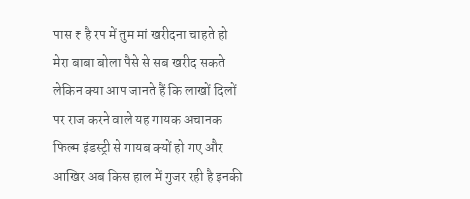पास ₹ है रप में तुम मां खरीदना चाहते हो मेरा बाबा बोला पैसे से सब खरीद सकते लेकिन क्या आप जानते हैं कि लाखों दिलों पर राज करने वाले यह गायक अचानक फिल्म इंडस्ट्री से गायब क्यों हो गए और आखिर अब किस हाल में गुजर रही है इनकी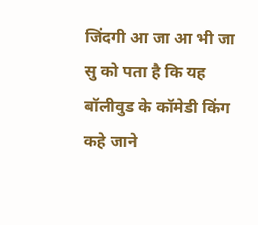जिंदगी आ जा आ भी जा सु को पता है कि यह बॉलीवुड के कॉमेडी किंग कहे जाने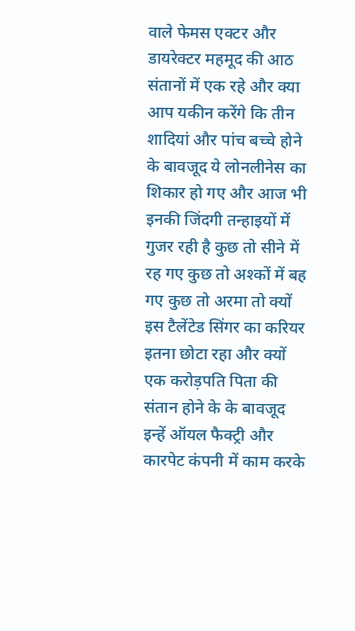वाले फेमस एक्टर और डायरेक्टर महमूद की आठ संतानों में एक रहे और क्या आप यकीन करेंगे कि तीन शादियां और पांच बच्चे होने के बावजूद ये लोनलीनेस का शिकार हो गए और आज भी इनकी जिंदगी तन्हाइयों में गुजर रही है कुछ तो सीने में रह गए कुछ तो अश्कों में बह गए कुछ तो अरमा तो क्यों इस टैलेंटेड सिंगर का करियर इतना छोटा रहा और क्यों एक करोड़पति पिता की संतान होने के के बावजूद इन्हें ऑयल फैक्ट्री और कारपेट कंपनी में काम करके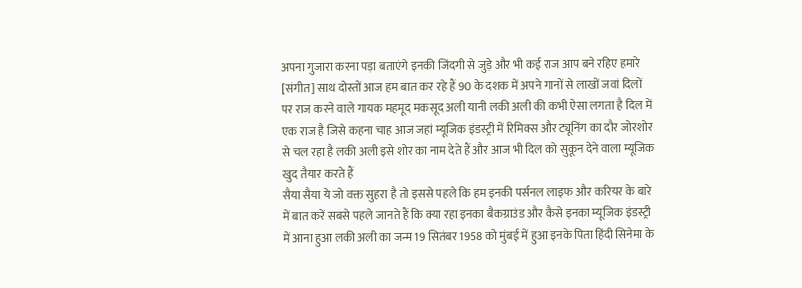अपना गुजारा करना पड़ा बताएंगे इनकी जिंदगी से जुड़े और भी कई राज आप बने रहिए हमारे [संगीत] साथ दोस्तों आज हम बात कर रहे हैं 90 के दशक में अपने गानों से लाखों जवां दिलों पर राज करने वाले गायक महमूद मकसूद अली यानी लकी अली की कभी ऐसा लगता है दिल में एक राज है जिसे कहना चाह आज जहां म्यूजिक इंडस्ट्री में रिमिक्स और ट्यूनिंग का दौर जोरशोर से चल रहा है लकी अली इसे शोर का नाम देते हैं और आज भी दिल को सुकून देने वाला म्यूजिक खुद तैयार करते हैं
सैया सैया ये जो वक्त सुहरा है तो इससे पहले कि हम इनकी पर्सनल लाइफ और करियर के बारे में बात करें सबसे पहले जानते हैं कि क्या रहा इनका बैकग्राउंड और कैसे इनका म्यूजिक इंडस्ट्री में आना हुआ लकी अली का जन्म 19 सितंबर 1958 को मुंबई में हुआ इनके पिता हिंदी सिनेमा के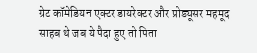ग्रेट कॉमेडियन एक्टर डायरेक्टर और प्रोड्यूसर महमूद साहब थे जब ये पैदा हुए तो पिता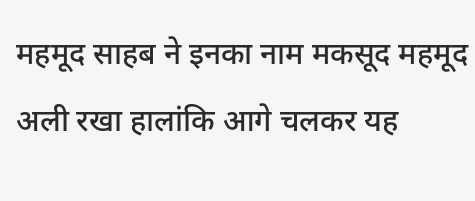महमूद साहब ने इनका नाम मकसूद महमूद अली रखा हालांकि आगे चलकर यह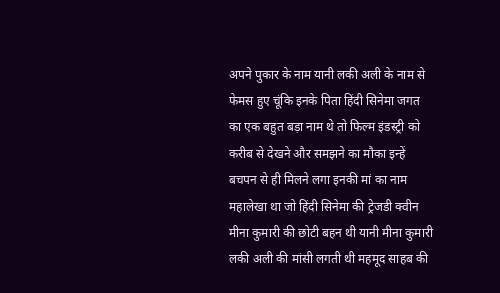अपने पुकार के नाम यानी लकी अली के नाम से फेमस हुए चूंकि इनके पिता हिंदी सिनेमा जगत का एक बहुत बड़ा नाम थे तो फिल्म इंडस्ट्री को करीब से देखने और समझने का मौका इन्हें बचपन से ही मिलने लगा इनकी मां का नाम महालेखा था जो हिंदी सिनेमा की ट्रेजडी क्वीन मीना कुमारी की छोटी बहन थी यानी मीना कुमारी लकी अली की मांसी लगती थी महमूद साहब की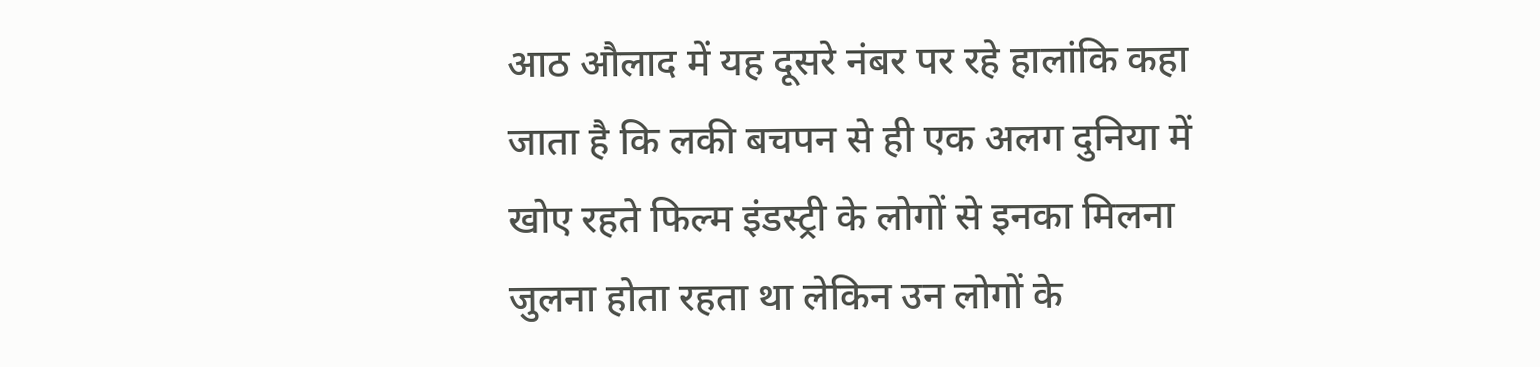आठ औलाद में यह दूसरे नंबर पर रहे हालांकि कहा जाता है कि लकी बचपन से ही एक अलग दुनिया में खोए रहते फिल्म इंडस्ट्री के लोगों से इनका मिलना जुलना होता रहता था लेकिन उन लोगों के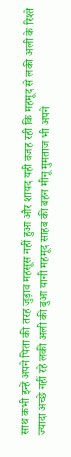साथ कभी इन्हें अपने पिता की तरह जुड़ाव महसूस नहीं हुआ और शायद यही वजह रही कि महमूद से लकी अली के रिश्ते ज्यादा अच्छे नहीं रहे लकी अली की बुआ यानी महमूद साहब की बहन मीनू मुमताज भी अपने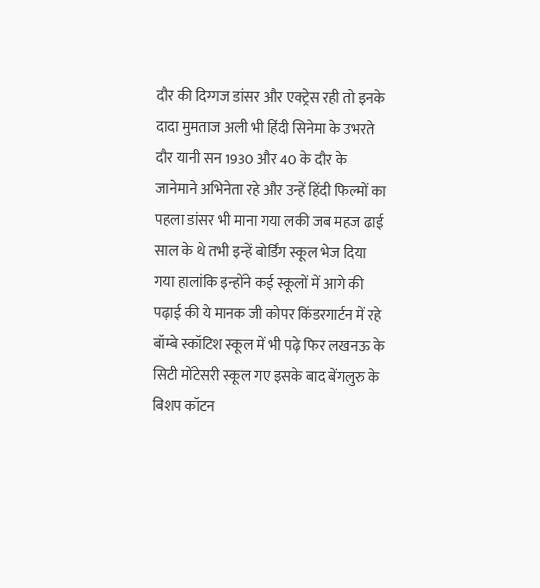दौर की दिग्गज डांसर और एक्ट्रेस रही तो इनके दादा मुमताज अली भी हिंदी सिनेमा के उभरते दौर यानी सन 1930 और 40 के दौर के जानेमाने अभिनेता रहे और उन्हें हिंदी फिल्मों का पहला डांसर भी माना गया लकी जब महज ढाई साल के थे तभी इन्हें बोर्डिंग स्कूल भेज दिया गया हालांकि इन्होंने कई स्कूलों में आगे की पढ़ाई की ये मानक जी कोपर किंडरगार्टन में रहे
बॉम्बे स्कॉटिश स्कूल में भी पढ़े फिर लखनऊ के सिटी मोंटेसरी स्कूल गए इसके बाद बेंगलुरु के बिशप कॉटन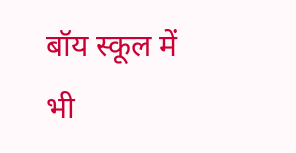बॉय स्कूल में भी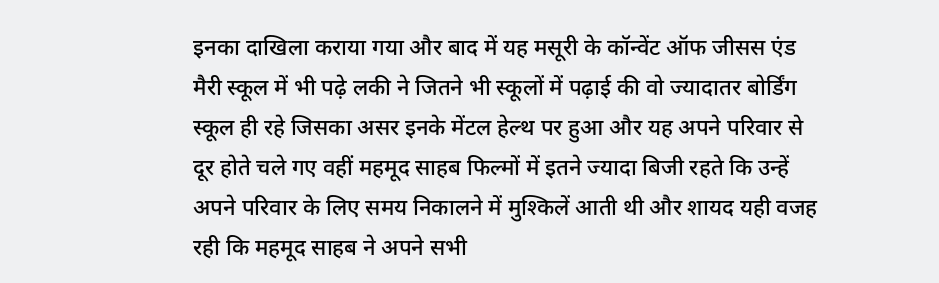इनका दाखिला कराया गया और बाद में यह मसूरी के कॉन्वेंट ऑफ जीसस एंड मैरी स्कूल में भी पढ़े लकी ने जितने भी स्कूलों में पढ़ाई की वो ज्यादातर बोर्डिंग स्कूल ही रहे जिसका असर इनके मेंटल हेल्थ पर हुआ और यह अपने परिवार से दूर होते चले गए वहीं महमूद साहब फिल्मों में इतने ज्यादा बिजी रहते कि उन्हें अपने परिवार के लिए समय निकालने में मुश्किलें आती थी और शायद यही वजह रही कि महमूद साहब ने अपने सभी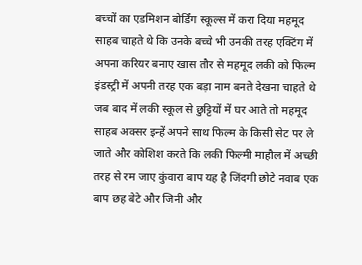बच्चों का एडमिशन बोर्डिंग स्कूल्स में करा दिया महमूद साहब चाहते थे कि उनके बच्चे भी उनकी तरह एक्टिंग में अपना करियर बनाए खास तौर से महमूद लकी को फिल्म इंडस्ट्री में अपनी तरह एक बड़ा नाम बनते देखना चाहते थे जब बाद में लकी स्कूल से छुट्टियों में घर आते तो महमूद साहब अक्सर इन्हें अपने साथ फिल्म के किसी सेट पर ले जाते और कोशिश करते कि लकी फिल्मी माहौल में अच्छी तरह से रम जाए कुंवारा बाप यह है जिंदगी छोटे नवाब एक बाप छह बेटे और जिनी और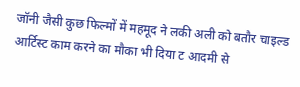जॉनी जैसी कुछ फिल्मों में महमूद ने लकी अली को बतौर चाइल्ड आर्टिस्ट काम करने का मौका भी दिया ट आदमी से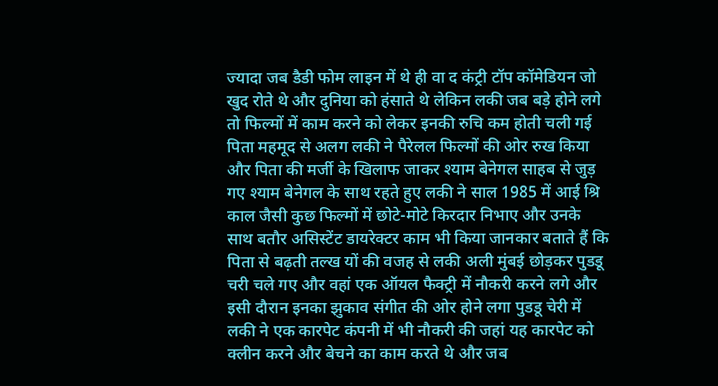ज्यादा जब डैडी फोम लाइन में थे ही वा द कंट्री टॉप कॉमेडियन जो खुद रोते थे और दुनिया को हंसाते थे लेकिन लकी जब बड़े होने लगे तो फिल्मों में काम करने को लेकर इनकी रुचि कम होती चली गई पिता महमूद से अलग लकी ने पैरेलल फिल्मों की ओर रुख किया और पिता की मर्जी के खिलाफ जाकर श्याम बेनेगल साहब से जुड़ गए श्याम बेनेगल के साथ रहते हुए लकी ने साल 1985 में आई श्रि काल जैसी कुछ फिल्मों में छोटे-मोटे किरदार निभाए और उनके साथ बतौर असिस्टेंट डायरेक्टर काम भी किया जानकार बताते हैं कि पिता से बढ़ती तल्ख यों की वजह से लकी अली मुंबई छोड़कर पुडडू चरी चले गए और वहां एक ऑयल फैक्ट्री में नौकरी करने लगे और इसी दौरान इनका झुकाव संगीत की ओर होने लगा पुडडू चेरी में लकी ने एक कारपेट कंपनी में भी नौकरी की जहां यह कारपेट को क्लीन करने और बेचने का काम करते थे और जब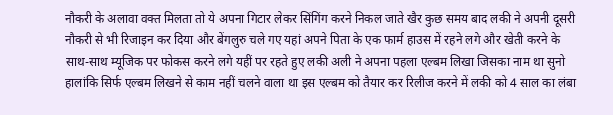नौकरी के अलावा वक्त मिलता तो ये अपना गिटार लेकर सिंगिंग करने निकल जाते खैर कुछ समय बाद लकी ने अपनी दूसरी नौकरी से भी रिजाइन कर दिया और बेंगलुरु चले गए यहां अपने पिता के एक फार्म हाउस में रहने लगे और खेती करने के साथ-साथ म्यूजिक पर फोकस करने लगे यहीं पर रहते हुए लकी अली ने अपना पहला एल्बम लिखा जिसका नाम था सुनो हालांकि सिर्फ एल्बम लिखने से काम नहीं चलने वाला था इस एल्बम को तैयार कर रिलीज करने में लकी को 4 साल का लंबा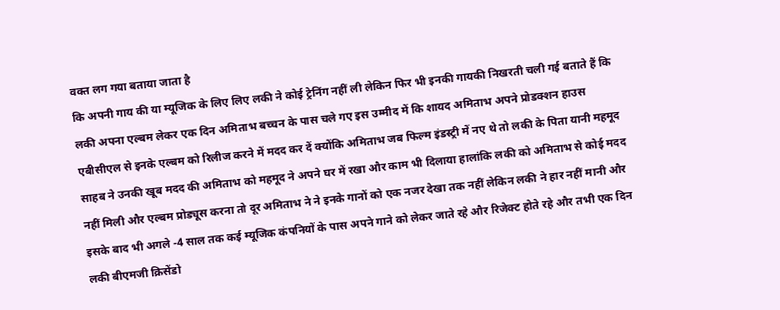वक्त लग गया बताया जाता है
कि अपनी गाय की या म्यूजिक के लिए लिए लकी ने कोई ट्रेनिंग नहीं ली लेकिन फिर भी इनकी गायकी निखरती चली गई बताते हैं कि लकी अपना एल्बम लेकर एक दिन अमिताभ बच्चन के पास चले गए इस उम्मीद में कि शायद अमिताभ अपने प्रोडक्शन हाउस एबीसीएल से इनके एल्बम को रिलीज करने में मदद कर दें क्योंकि अमिताभ जब फिल्म इंडस्ट्री में नए थे तो लकी के पिता यानी महमूद साहब ने उनकी खूब मदद की अमिताभ को महमूद ने अपने घर में रखा और काम भी दिलाया हालांकि लकी को अमिताभ से कोई मदद नहीं मिली और एल्बम प्रोड्यूस करना तो दूर अमिताभ ने ने इनके गानों को एक नजर देखा तक नहीं लेकिन लकी ने हार नहीं मानी और इसके बाद भी अगले -4 साल तक कई म्यूजिक कंपनियों के पास अपने गाने को लेकर जाते रहे और रिजेक्ट होते रहे और तभी एक दिन लकी बीएमजी क्रिसेंडो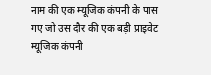नाम की एक म्यूजिक कंपनी के पास गए जो उस दौर की एक बड़ी प्राइवेट म्यूजिक कंपनी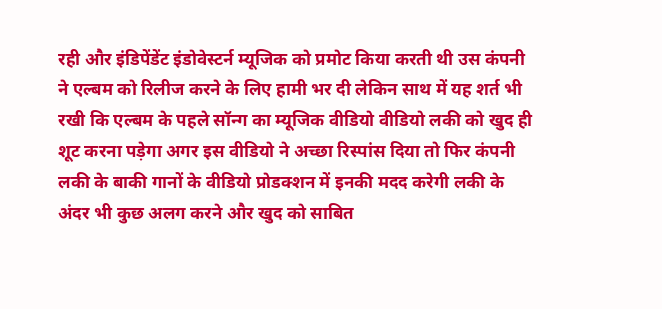रही और इंडिपेंडेंट इंडोवेस्टर्न म्यूजिक को प्रमोट किया करती थी उस कंपनी ने एल्बम को रिलीज करने के लिए हामी भर दी लेकिन साथ में यह शर्त भी रखी कि एल्बम के पहले सॉन्ग का म्यूजिक वीडियो वीडियो लकी को खुद ही शूट करना पड़ेगा अगर इस वीडियो ने अच्छा रिस्पांस दिया तो फिर कंपनी लकी के बाकी गानों के वीडियो प्रोडक्शन में इनकी मदद करेगी लकी के अंदर भी कुछ अलग करने और खुद को साबित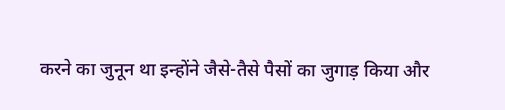करने का जुनून था इन्होंने जैसे-तैसे पैसों का जुगाड़ किया और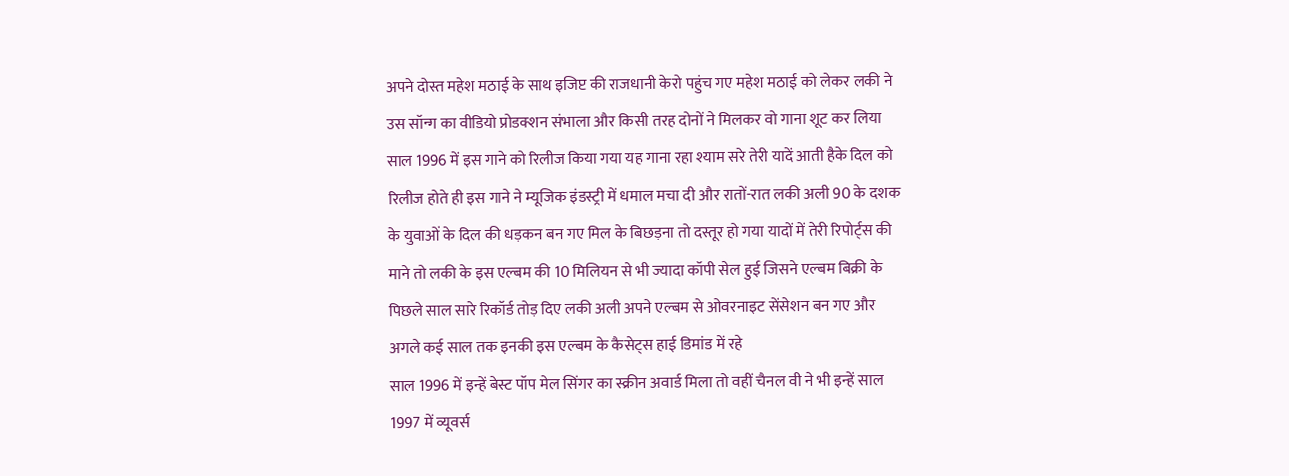अपने दोस्त महेश मठाई के साथ इजिप्ट की राजधानी केरो पहुंच गए महेश मठाई को लेकर लकी ने उस सॉन्ग का वीडियो प्रोडक्शन संभाला और किसी तरह दोनों ने मिलकर वो गाना शूट कर लिया साल 1996 में इस गाने को रिलीज किया गया यह गाना रहा श्याम सरे तेरी यादें आती हैके दिल को रिलीज होते ही इस गाने ने म्यूजिक इंडस्ट्री में धमाल मचा दी और रातों-रात लकी अली 90 के दशक के युवाओं के दिल की धड़कन बन गए मिल के बिछड़ना तो दस्तूर हो गया यादों में तेरी रिपोर्ट्स की माने तो लकी के इस एल्बम की 10 मिलियन से भी ज्यादा कॉपी सेल हुई जिसने एल्बम बिक्री के पिछले साल सारे रिकॉर्ड तोड़ दिए लकी अली अपने एल्बम से ओवरनाइट सेंसेशन बन गए और अगले कई साल तक इनकी इस एल्बम के कैसेट्स हाई डिमांड में रहे
साल 1996 में इन्हें बेस्ट पॉप मेल सिंगर का स्क्रीन अवार्ड मिला तो वहीं चैनल वी ने भी इन्हें साल 1997 में व्यूवर्स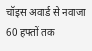चॉइस अवार्ड से नवाजा 60 हफ्तों तक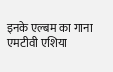इनके एल्बम का गाना एमटीवी एशिया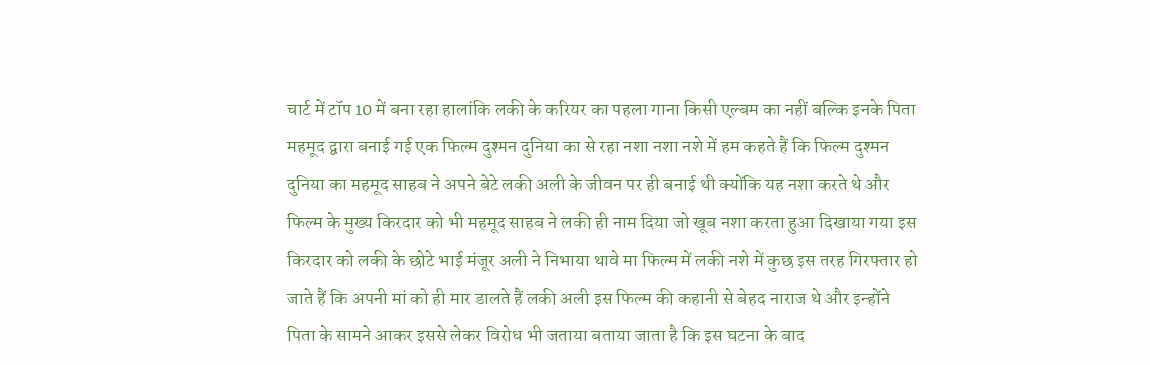चार्ट में टॉप 10 में बना रहा हालांकि लकी के करियर का पहला गाना किसी एल्बम का नहीं बल्कि इनके पिता महमूद द्वारा बनाई गई एक फिल्म दुश्मन दुनिया का से रहा नशा नशा नशे में हम कहते हैं कि फिल्म दुश्मन दुनिया का महमूद साहब ने अपने बेटे लकी अली के जीवन पर ही बनाई थी क्योंकि यह नशा करते थे और फिल्म के मुख्य किरदार को भी महमूद साहब ने लकी ही नाम दिया जो खूब नशा करता हुआ दिखाया गया इस किरदार को लकी के छोटे भाई मंजूर अली ने निभाया थावे मा फिल्म में लकी नशे में कुछ इस तरह गिरफ्तार हो जाते हैं कि अपनी मां को ही मार डालते हैं लकी अली इस फिल्म की कहानी से बेहद नाराज थे और इन्होंने पिता के सामने आकर इससे लेकर विरोध भी जताया बताया जाता है कि इस घटना के बाद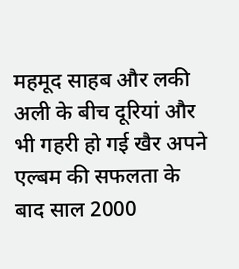महमूद साहब और लकी अली के बीच दूरियां और भी गहरी हो गई खैर अपने एल्बम की सफलता के बाद साल 2000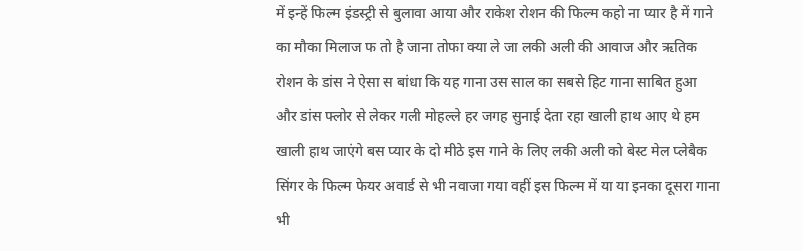में इन्हें फिल्म इंडस्ट्री से बुलावा आया और राकेश रोशन की फिल्म कहो ना प्यार है में गाने का मौका मिलाज फ तो है जाना तोफा क्या ले जा लकी अली की आवाज और ऋतिक रोशन के डांस ने ऐसा स बांधा कि यह गाना उस साल का सबसे हिट गाना साबित हुआ और डांस फ्लोर से लेकर गली मोहल्ले हर जगह सुनाई देता रहा खाली हाथ आए थे हम खाली हाथ जाएंगे बस प्यार के दो मीठे इस गाने के लिए लकी अली को बेस्ट मेल प्लेबैक सिंगर के फिल्म फेयर अवार्ड से भी नवाजा गया वहीं इस फिल्म में या या इनका दूसरा गाना भी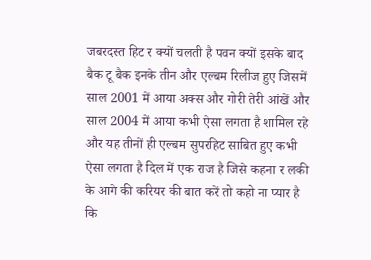जबरदस्त हिट र क्यों चलती है पवन क्यों इसके बाद बैक टू बैक इनके तीन और एल्बम रिलीज हुए जिसमें साल 2001 में आया अक्स और गोरी तेरी आंखें और साल 2004 में आया कभी ऐसा लगता है शामिल रहे और यह तीनों ही एल्बम सुपरहिट साबित हुए कभी ऐसा लगता है दिल में एक राज है जिसे कहना र लकी के आगे की करियर की बात करें तो कहो ना प्यार है कि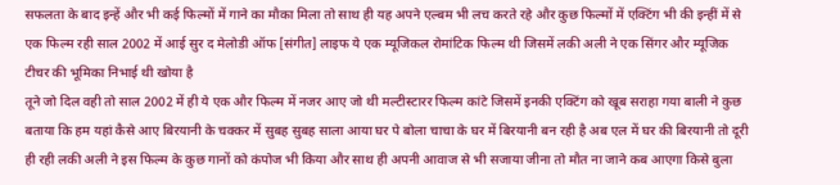सफलता के बाद इन्हें और भी कई फिल्मों में गाने का मौका मिला तो साथ ही यह अपने एल्बम भी लच करते रहे और कुछ फिल्मों में एक्टिंग भी की इन्हीं में से एक फिल्म रही साल 2002 में आई सुर द मेलोडी ऑफ [संगीत] लाइफ ये एक म्यूजिकल रोमांटिक फिल्म थी जिसमें लकी अली ने एक सिंगर और म्यूजिक टीचर की भूमिका निभाई थी खोया है
तूने जो दिल वही तो साल 2002 में ही ये एक और फिल्म में नजर आए जो थी मल्टीस्टारर फिल्म कांटे जिसमें इनकी एक्टिंग को खूब सराहा गया बाली ने कुछ बताया कि हम यहां कैसे आए बिरयानी के चक्कर में सुबह सुबह साला आया घर पे बोला चाचा के घर में बिरयानी बन रही है अब एल में घर की बिरयानी तो दूरी ही रही लकी अली ने इस फिल्म के कुछ गानों को कंपोज भी किया और साथ ही अपनी आवाज से भी सजाया जीना तो मौत ना जाने कब आएगा किसे बुला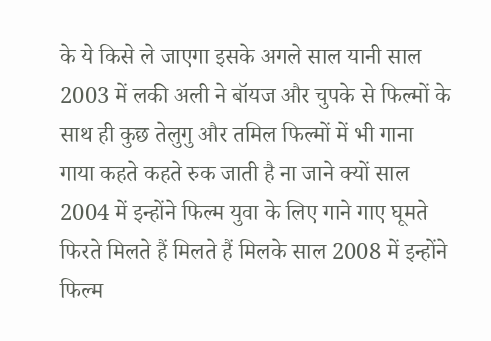के ये किसे ले जाएगा इसके अगले साल यानी साल 2003 में लकी अली ने बॉयज और चुपके से फिल्मों के साथ ही कुछ तेलुगु और तमिल फिल्मों में भी गाना गाया कहते कहते रुक जाती है ना जाने क्यों साल 2004 में इन्होंने फिल्म युवा के लिए गाने गाए घूमते फिरते मिलते हैं मिलते हैं मिलके साल 2008 में इन्होंने फिल्म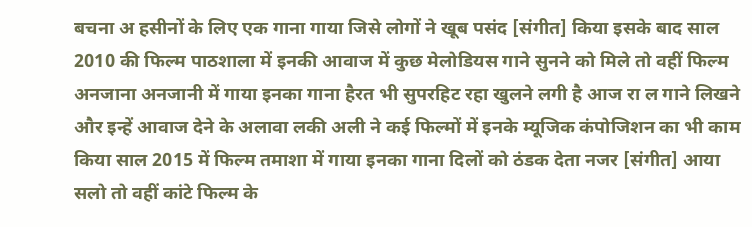बचना अ हसीनों के लिए एक गाना गाया जिसे लोगों ने खूब पसंद [संगीत] किया इसके बाद साल 2010 की फिल्म पाठशाला में इनकी आवाज में कुछ मेलोडियस गाने सुनने को मिले तो वहीं फिल्म अनजाना अनजानी में गाया इनका गाना हैरत भी सुपरहिट रहा खुलने लगी है आज रा ल गाने लिखने और इन्हें आवाज देने के अलावा लकी अली ने कई फिल्मों में इनके म्यूजिक कंपोजिशन का भी काम किया साल 2015 में फिल्म तमाशा में गाया इनका गाना दिलों को ठंडक देता नजर [संगीत] आया सलो तो वहीं कांटे फिल्म के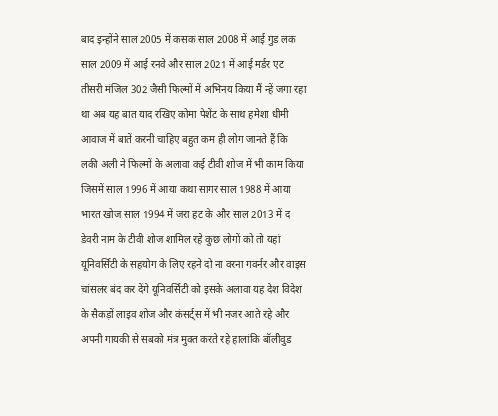बाद इन्होंने साल 2005 में कसक साल 2008 में आई गुड लक साल 2009 में आई रनवे और साल 2021 में आई मर्डर एट तीसरी मंजिल 302 जैसी फिल्मों में अभिनय किया मैं न्हें जगा रहा था अब यह बात याद रखिए कोमा पेशेंट के साथ हमेशा धीमी आवाज में बातें करनी चाहिए बहुत कम ही लोग जानते हैं कि लकी अली ने फिल्मों के अलावा कई टीवी शोज में भी काम किया जिसमें साल 1996 में आया कथा सागर साल 1988 में आया भारत खोज साल 1994 में जरा हट के और साल 2013 में द डेवरी नाम के टीवी शोज शामिल रहे कुछ लोगों को तो यहां यूनिवर्सिटी के सहयोग के लिए रहने दो ना वरना गवर्नर और वाइस चांसलर बंद कर देंगे यूनिवर्सिटी को इसके अलावा यह देश विदेश के सैकड़ों लाइव शोज और कंसर्ट्स में भी नजर आते रहे और अपनी गायकी से सबको मंत्र मुक्त करते रहे हालांकि बॉलीवुड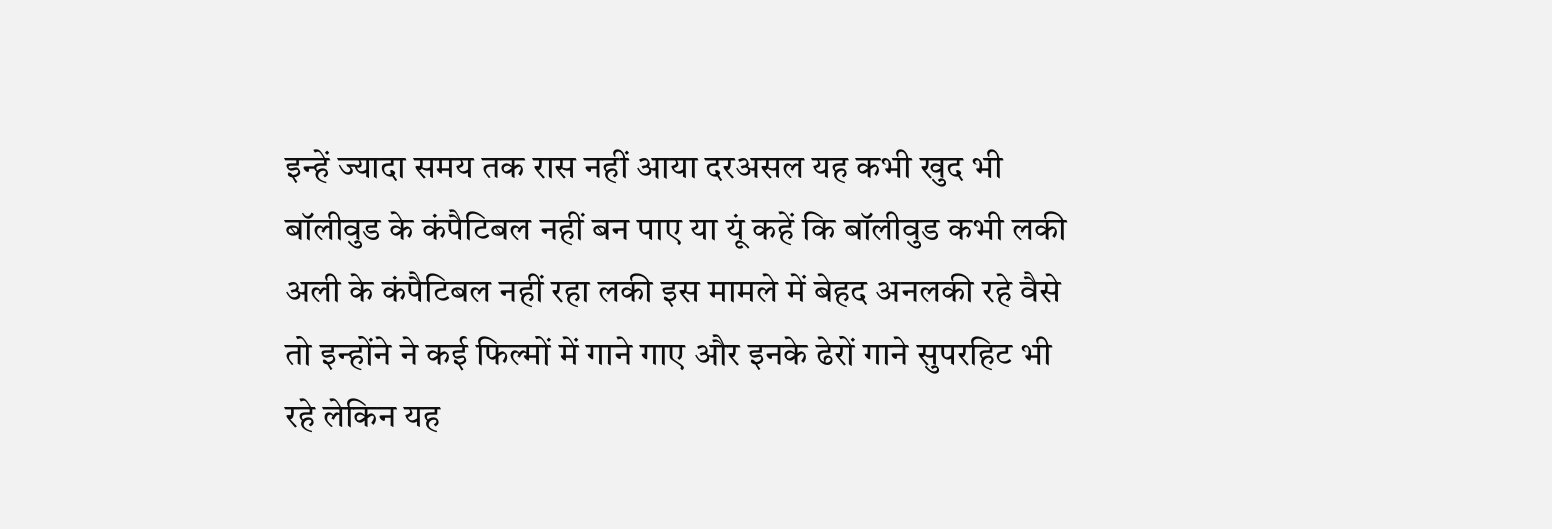इन्हें ज्यादा समय तक रास नहीं आया दरअसल यह कभी खुद भी बॉलीवुड के कंपैटिबल नहीं बन पाए या यूं कहें कि बॉलीवुड कभी लकी अली के कंपैटिबल नहीं रहा लकी इस मामले में बेहद अनलकी रहे वैसे तो इन्होंने ने कई फिल्मों में गाने गाए और इनके ढेरों गाने सुपरहिट भी रहे लेकिन यह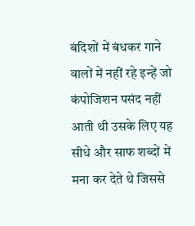बंदिशों में बंधकर गाने वालों में नहीं रहे इन्हें जो कंपोजिशन पसंद नहीं आती थी उसके लिए यह सीधे और साफ शब्दों में मना कर देते थे जिससे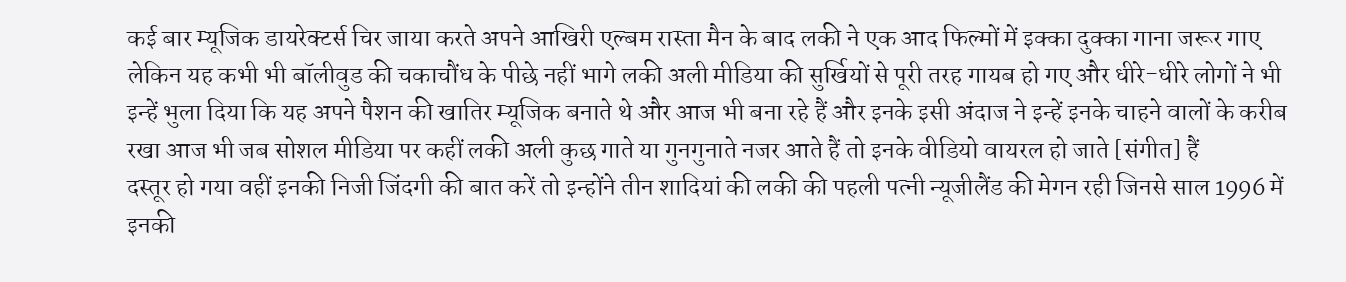कई बार म्यूजिक डायरेक्टर्स चिर जाया करते अपने आखिरी एल्बम रास्ता मैन के बाद लकी ने एक आद फिल्मों में इक्का दुक्का गाना जरूर गाए लेकिन यह कभी भी बॉलीवुड की चकाचौंध के पीछे नहीं भागे लकी अली मीडिया की सुर्खियों से पूरी तरह गायब हो गए और धीरे-धीरे लोगों ने भी इन्हें भुला दिया कि यह अपने पैशन की खातिर म्यूजिक बनाते थे और आज भी बना रहे हैं और इनके इसी अंदाज ने इन्हें इनके चाहने वालों के करीब रखा आज भी जब सोशल मीडिया पर कहीं लकी अली कुछ गाते या गुनगुनाते नजर आते हैं तो इनके वीडियो वायरल हो जाते [संगीत] हैं
दस्तूर हो गया वहीं इनकी निजी जिंदगी की बात करें तो इन्होंने तीन शादियां की लकी की पहली पत्नी न्यूजीलैंड की मेगन रही जिनसे साल 1996 में इनकी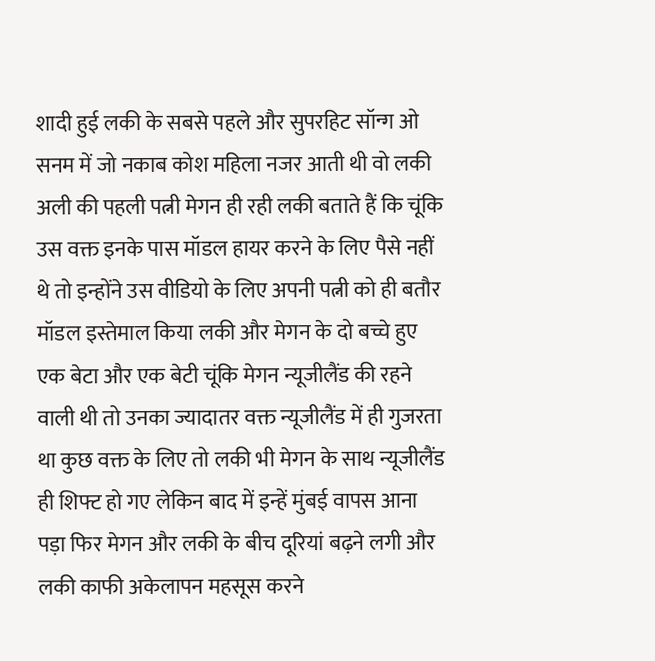शादी हुई लकी के सबसे पहले और सुपरहिट सॉन्ग ओ सनम में जो नकाब कोश महिला नजर आती थी वो लकी अली की पहली पत्नी मेगन ही रही लकी बताते हैं कि चूंकि उस वक्त इनके पास मॉडल हायर करने के लिए पैसे नहीं थे तो इन्होंने उस वीडियो के लिए अपनी पत्नी को ही बतौर मॉडल इस्तेमाल किया लकी और मेगन के दो बच्चे हुए एक बेटा और एक बेटी चूंकि मेगन न्यूजीलैंड की रहने वाली थी तो उनका ज्यादातर वक्त न्यूजीलैंड में ही गुजरता था कुछ वक्त के लिए तो लकी भी मेगन के साथ न्यूजीलैंड ही शिफ्ट हो गए लेकिन बाद में इन्हें मुंबई वापस आना पड़ा फिर मेगन और लकी के बीच दूरियां बढ़ने लगी और लकी काफी अकेलापन महसूस करने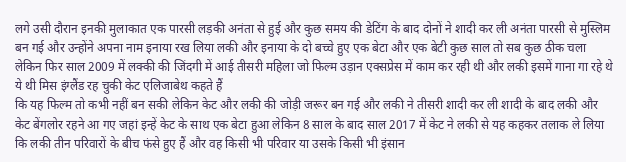लगे उसी दौरान इनकी मुलाकात एक पारसी लड़की अनंता से हुई और कुछ समय की डेटिंग के बाद दोनों ने शादी कर ली अनंता पारसी से मुस्लिम बन गई और उन्होंने अपना नाम इनाया रख लिया लकी और इनाया के दो बच्चे हुए एक बेटा और एक बेटी कुछ साल तो सब कुछ ठीक चला लेकिन फिर साल 2009 में लक्की की जिंदगी में आई तीसरी महिला जो फिल्म उड़ान एक्सप्रेस में काम कर रही थी और लकी इसमें गाना गा रहे थे ये थी मिस इंग्लैंड रह चुकी केट एलिजाबेथ कहते हैं
कि यह फिल्म तो कभी नहीं बन सकी लेकिन केट और लकी की जोड़ी जरूर बन गई और लकी ने तीसरी शादी कर ली शादी के बाद लकी और केट बेंगलोर रहने आ गए जहां इन्हें केट के साथ एक बेटा हुआ लेकिन 8 साल के बाद साल 2017 में केट ने लकी से यह कहकर तलाक ले लिया कि लकी तीन परिवारों के बीच फंसे हुए हैं और वह किसी भी परिवार या उसके किसी भी इंसान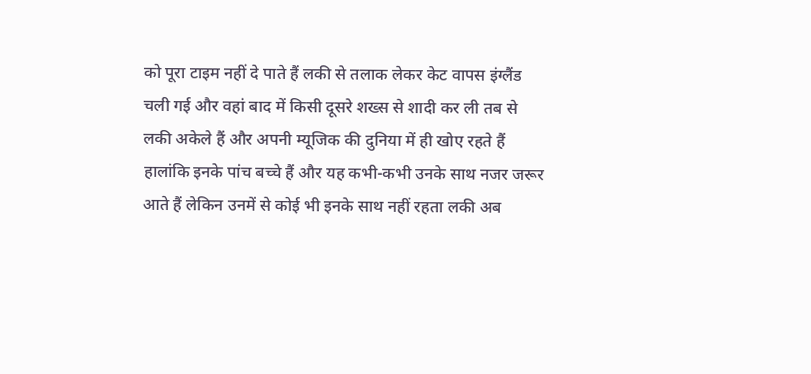को पूरा टाइम नहीं दे पाते हैं लकी से तलाक लेकर केट वापस इंग्लैंड चली गई और वहां बाद में किसी दूसरे शख्स से शादी कर ली तब से लकी अकेले हैं और अपनी म्यूजिक की दुनिया में ही खोए रहते हैं हालांकि इनके पांच बच्चे हैं और यह कभी-कभी उनके साथ नजर जरूर आते हैं लेकिन उनमें से कोई भी इनके साथ नहीं रहता लकी अब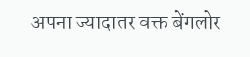अपना ज्यादातर वक्त बेंगलोर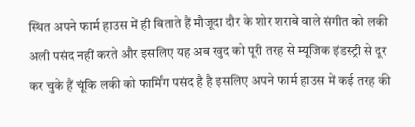स्थित अपने फार्म हाउस में ही बिताते हैं मौजूदा दौर के शोर शराबे वाले संगीत को लकी अली पसंद नहीं करते और इसलिए यह अब खुद को पूरी तरह से म्यूजिक इंडस्ट्री से दूर कर चुके हैं चूंकि लकी को फार्मिंग पसंद है है इसलिए अपने फार्म हाउस में कई तरह की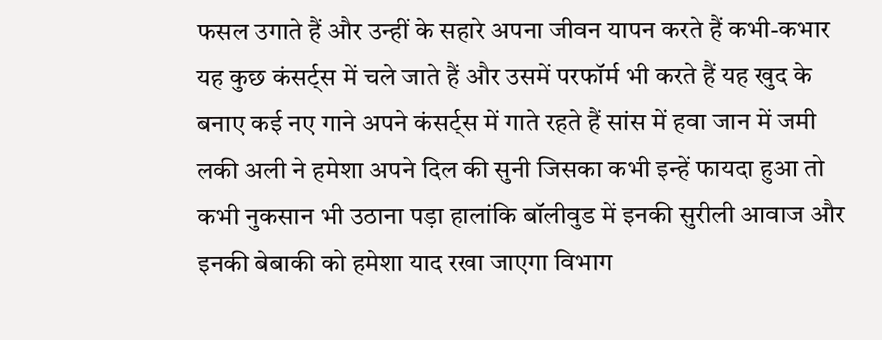फसल उगाते हैं और उन्हीं के सहारे अपना जीवन यापन करते हैं कभी-कभार यह कुछ कंसर्ट्स में चले जाते हैं और उसमें परफॉर्म भी करते हैं यह खुद के बनाए कई नए गाने अपने कंसर्ट्स में गाते रहते हैं सांस में हवा जान में जमी लकी अली ने हमेशा अपने दिल की सुनी जिसका कभी इन्हें फायदा हुआ तो कभी नुकसान भी उठाना पड़ा हालांकि बॉलीवुड में इनकी सुरीली आवाज और इनकी बेबाकी को हमेशा याद रखा जाएगा विभाग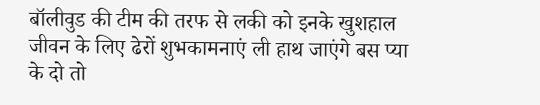बॉलीवुड की टीम की तरफ से लकी को इनके खुशहाल जीवन के लिए ढेरों शुभकामनाएं ली हाथ जाएंगे बस प्या के दो तो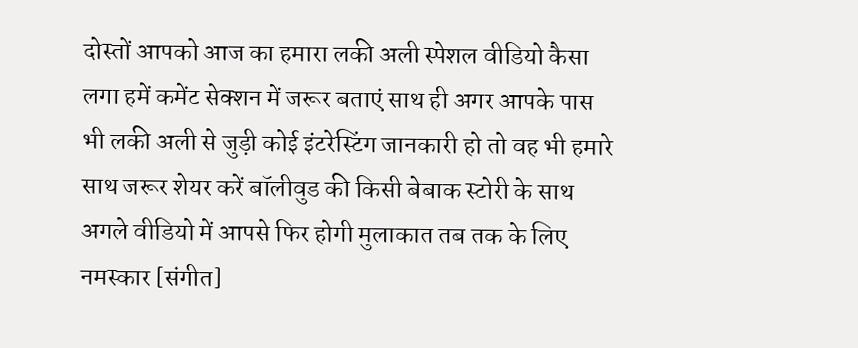दोस्तों आपको आज का हमारा लकी अली स्पेशल वीडियो कैसा लगा हमें कमेंट सेक्शन में जरूर बताएं साथ ही अगर आपके पास भी लकी अली से जुड़ी कोई इंटरेस्टिंग जानकारी हो तो वह भी हमारे साथ जरूर शेयर करें बॉलीवुड की किसी बेबाक स्टोरी के साथ अगले वीडियो में आपसे फिर होगी मुलाकात तब तक के लिए नमस्कार [संगीत]